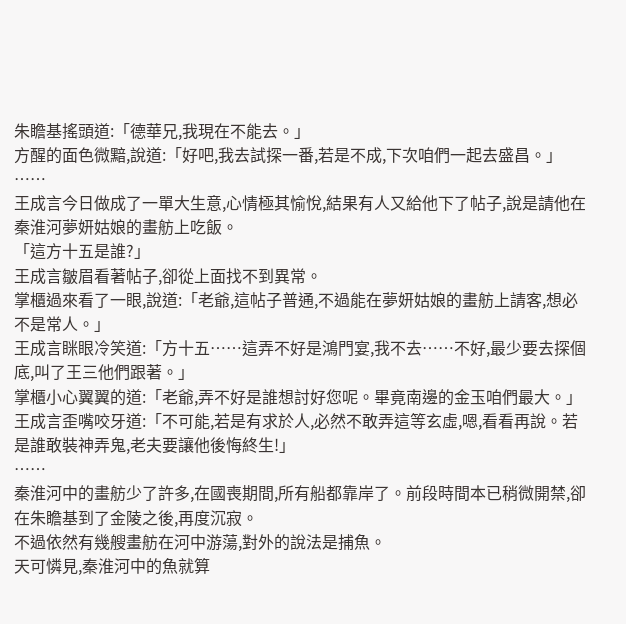朱瞻基搖頭道:「德華兄,我現在不能去。」
方醒的面色微黯,說道:「好吧,我去試探一番,若是不成,下次咱們一起去盛昌。」
……
王成言今日做成了一單大生意,心情極其愉悅,結果有人又給他下了帖子,說是請他在秦淮河夢妍姑娘的畫舫上吃飯。
「這方十五是誰?」
王成言皺眉看著帖子,卻從上面找不到異常。
掌櫃過來看了一眼,說道:「老爺,這帖子普通,不過能在夢妍姑娘的畫舫上請客,想必不是常人。」
王成言眯眼冷笑道:「方十五……這弄不好是鴻門宴,我不去……不好,最少要去探個底,叫了王三他們跟著。」
掌櫃小心翼翼的道:「老爺,弄不好是誰想討好您呢。畢竟南邊的金玉咱們最大。」
王成言歪嘴咬牙道:「不可能,若是有求於人,必然不敢弄這等玄虛,嗯,看看再說。若是誰敢裝神弄鬼,老夫要讓他後悔終生!」
……
秦淮河中的畫舫少了許多,在國喪期間,所有船都靠岸了。前段時間本已稍微開禁,卻在朱瞻基到了金陵之後,再度沉寂。
不過依然有幾艘畫舫在河中游蕩,對外的說法是捕魚。
天可憐見,秦淮河中的魚就算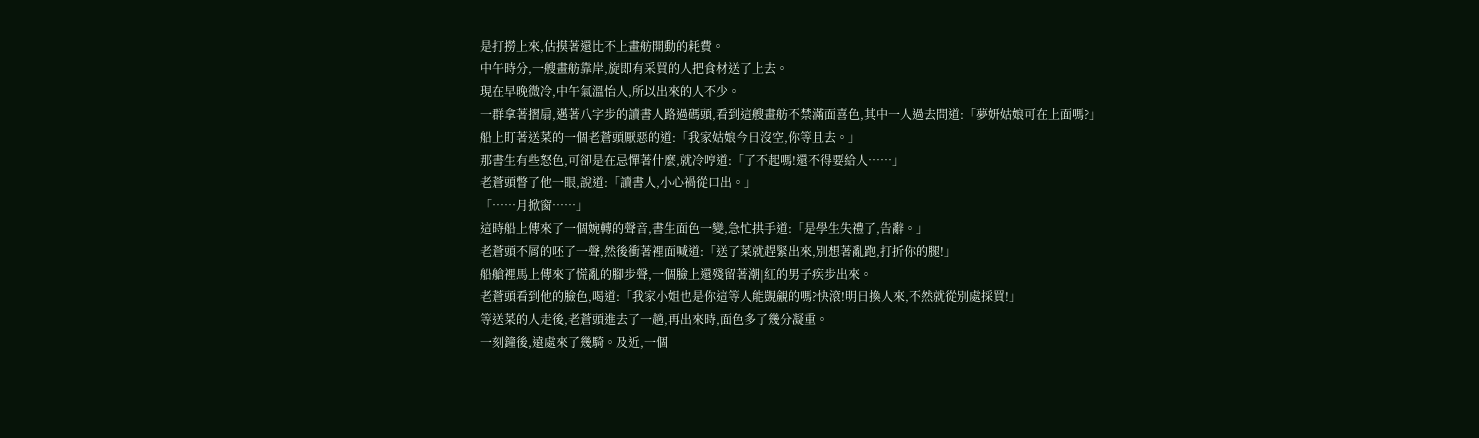是打撈上來,估摸著還比不上畫舫開動的耗費。
中午時分,一艘畫舫靠岸,旋即有采買的人把食材送了上去。
現在早晚微冷,中午氣溫怡人,所以出來的人不少。
一群拿著摺扇,邁著八字步的讀書人路過碼頭,看到這艘畫舫不禁滿面喜色,其中一人過去問道:「夢妍姑娘可在上面嗎?」
船上盯著送菜的一個老蒼頭厭惡的道:「我家姑娘今日沒空,你等且去。」
那書生有些怒色,可卻是在忌憚著什麼,就冷哼道:「了不起嗎!還不得要給人……」
老蒼頭瞥了他一眼,說道:「讀書人,小心禍從口出。」
「……月掀窗……」
這時船上傳來了一個婉轉的聲音,書生面色一變,急忙拱手道:「是學生失禮了,告辭。」
老蒼頭不屑的呸了一聲,然後衝著裡面喊道:「送了菜就趕緊出來,別想著亂跑,打折你的腿!」
船艙裡馬上傳來了慌亂的腳步聲,一個臉上還殘留著潮|紅的男子疾步出來。
老蒼頭看到他的臉色,喝道:「我家小姐也是你這等人能覬覦的嗎?快滾!明日換人來,不然就從別處採買!」
等送菜的人走後,老蒼頭進去了一趟,再出來時,面色多了幾分凝重。
一刻鐘後,遠處來了幾騎。及近,一個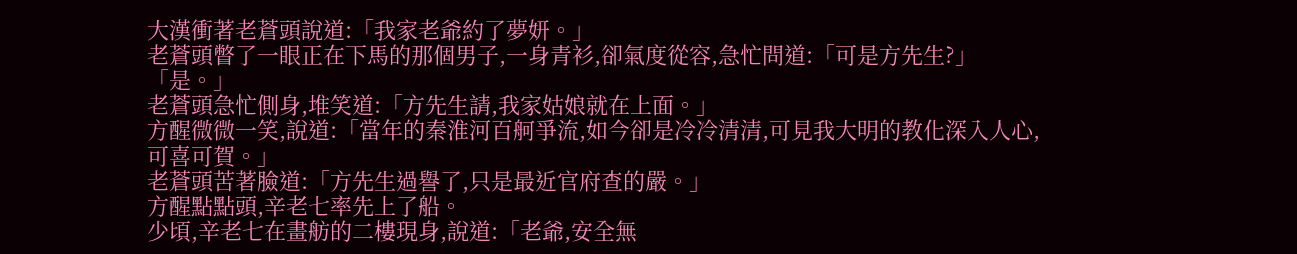大漢衝著老蒼頭說道:「我家老爺約了夢妍。」
老蒼頭瞥了一眼正在下馬的那個男子,一身青衫,卻氣度從容,急忙問道:「可是方先生?」
「是。」
老蒼頭急忙側身,堆笑道:「方先生請,我家姑娘就在上面。」
方醒微微一笑,說道:「當年的秦淮河百舸爭流,如今卻是冷冷清清,可見我大明的教化深入人心,可喜可賀。」
老蒼頭苦著臉道:「方先生過譽了,只是最近官府查的嚴。」
方醒點點頭,辛老七率先上了船。
少頃,辛老七在畫舫的二樓現身,說道:「老爺,安全無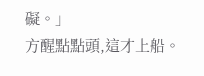礙。」
方醒點點頭,這才上船。